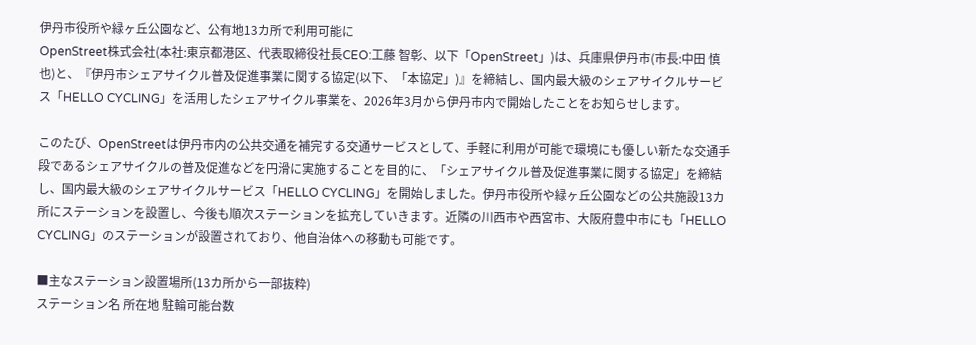伊丹市役所や緑ヶ丘公園など、公有地13カ所で利用可能に
OpenStreet株式会社(本社:東京都港区、代表取締役社長CEO:工藤 智彰、以下「OpenStreet」)は、兵庫県伊丹市(市長:中田 慎也)と、『伊丹市シェアサイクル普及促進事業に関する協定(以下、「本協定」)』を締結し、国内最大級のシェアサイクルサービス「HELLO CYCLING」を活用したシェアサイクル事業を、2026年3月から伊丹市内で開始したことをお知らせします。

このたび、OpenStreetは伊丹市内の公共交通を補完する交通サービスとして、手軽に利用が可能で環境にも優しい新たな交通手段であるシェアサイクルの普及促進などを円滑に実施することを目的に、「シェアサイクル普及促進事業に関する協定」を締結し、国内最大級のシェアサイクルサービス「HELLO CYCLING」を開始しました。伊丹市役所や緑ヶ丘公園などの公共施設13カ所にステーションを設置し、今後も順次ステーションを拡充していきます。近隣の川西市や西宮市、大阪府豊中市にも「HELLO CYCLING」のステーションが設置されており、他自治体への移動も可能です。

■主なステーション設置場所(13カ所から一部抜粋)
ステーション名 所在地 駐輪可能台数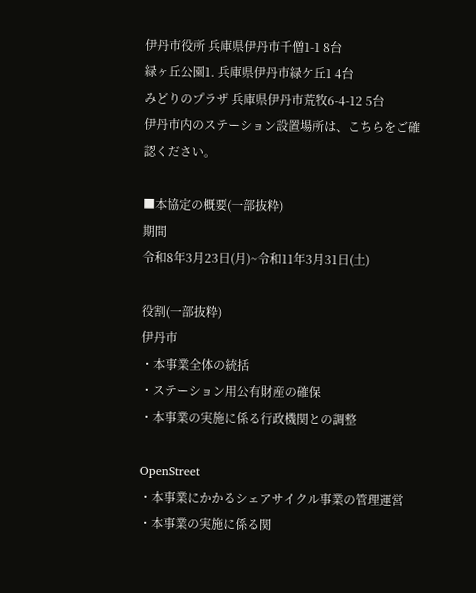伊丹市役所 兵庫県伊丹市千僧1-1 8台
緑ヶ丘公園1. 兵庫県伊丹市緑ケ丘1 4台
みどりのプラザ 兵庫県伊丹市荒牧6-4-12 5台
伊丹市内のステーション設置場所は、こちらをご確認ください。

■本協定の概要(一部抜粋)
期間
令和8年3月23日(月)~令和11年3月31日(土)

役割(一部抜粋)
伊丹市
・本事業全体の統括
・ステーション用公有財産の確保
・本事業の実施に係る行政機関との調整

OpenStreet
・本事業にかかるシェアサイクル事業の管理運営
・本事業の実施に係る関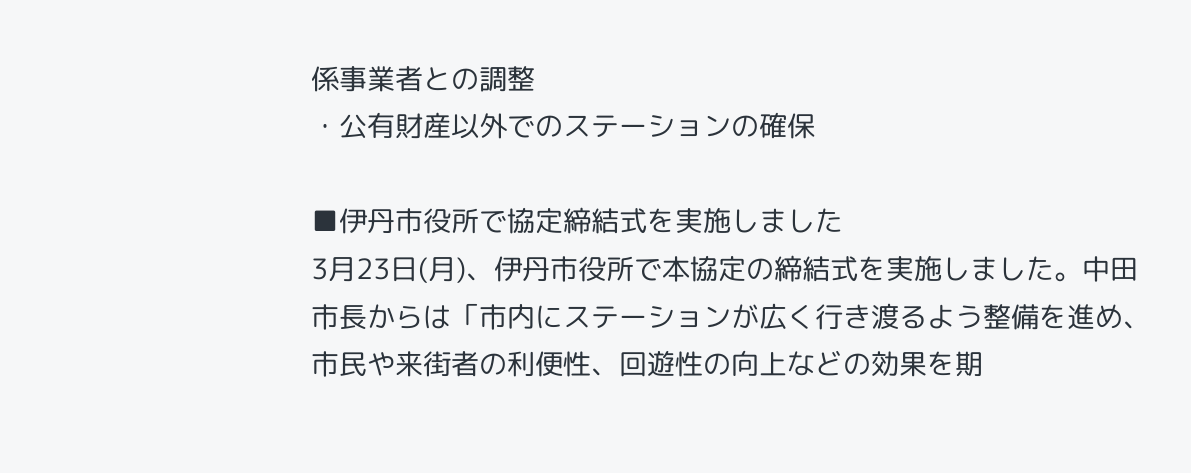係事業者との調整
・公有財産以外でのステーションの確保

■伊丹市役所で協定締結式を実施しました
3月23日(月)、伊丹市役所で本協定の締結式を実施しました。中田市長からは「市内にステーションが広く行き渡るよう整備を進め、市民や来街者の利便性、回遊性の向上などの効果を期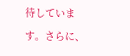待しています。さらに、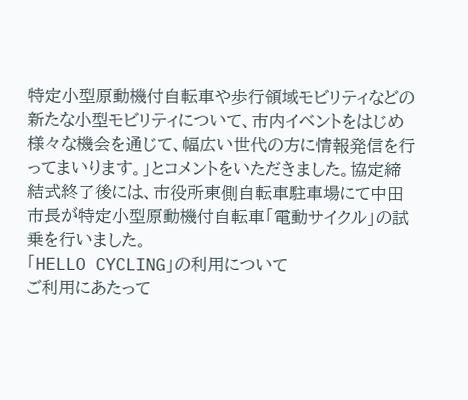特定小型原動機付自転車や歩行領域モビリティなどの新たな小型モビリティについて、市内イベントをはじめ様々な機会を通じて、幅広い世代の方に情報発信を行ってまいります。」とコメントをいただきました。協定締結式終了後には、市役所東側自転車駐車場にて中田市長が特定小型原動機付自転車「電動サイクル」の試乗を行いました。
「HELLO CYCLING」の利用について
ご利用にあたって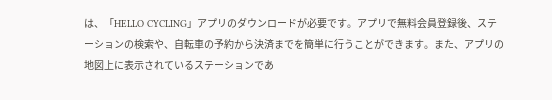は、「HELLO CYCLING」アプリのダウンロードが必要です。アプリで無料会員登録後、ステーションの検索や、自転車の予約から決済までを簡単に行うことができます。また、アプリの地図上に表示されているステーションであ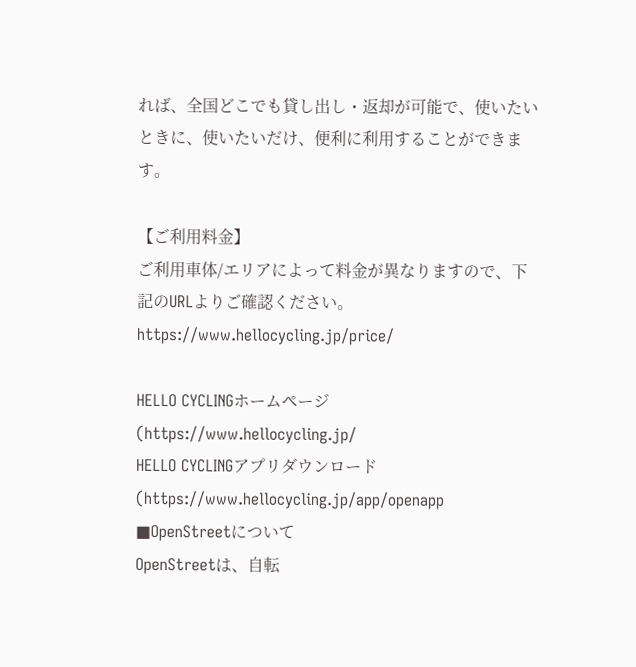れば、全国どこでも貸し出し・返却が可能で、使いたいときに、使いたいだけ、便利に利用することができます。

【ご利用料金】
ご利用車体/エリアによって料金が異なりますので、下記のURLよりご確認ください。
https://www.hellocycling.jp/price/

HELLO CYCLINGホームページ(https://www.hellocycling.jp/
HELLO CYCLINGアプリダウンロード(https://www.hellocycling.jp/app/openapp
■OpenStreetについて
OpenStreetは、自転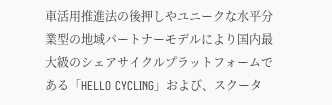車活用推進法の後押しやユニークな水平分業型の地域パートナーモデルにより国内最大級のシェアサイクルプラットフォームである「HELLO CYCLING」および、スクータ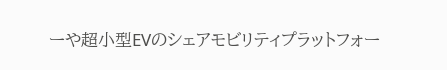ーや超小型EVのシェアモビリティプラットフォー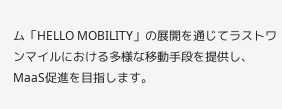ム「HELLO MOBILITY」の展開を通じてラストワンマイルにおける多様な移動手段を提供し、MaaS促進を目指します。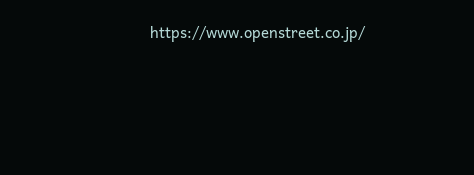https://www.openstreet.co.jp/